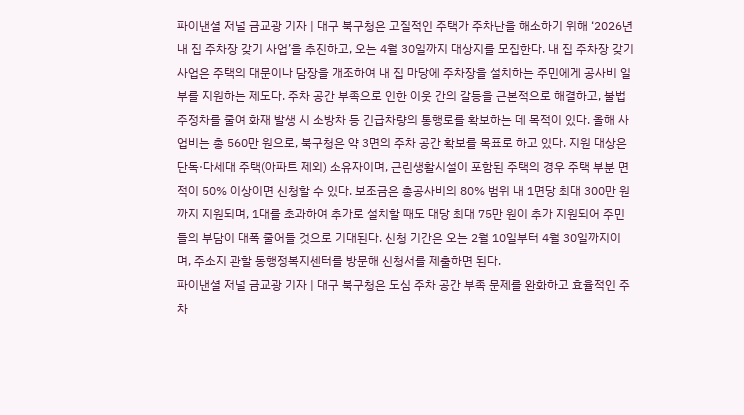파이낸셜 저널 금교광 기자 | 대구 북구청은 고질적인 주택가 주차난을 해소하기 위해 ‘2026년 내 집 주차장 갖기 사업’을 추진하고, 오는 4월 30일까지 대상지를 모집한다. 내 집 주차장 갖기 사업은 주택의 대문이나 담장을 개조하여 내 집 마당에 주차장을 설치하는 주민에게 공사비 일부를 지원하는 제도다. 주차 공간 부족으로 인한 이웃 간의 갈등을 근본적으로 해결하고, 불법 주정차를 줄여 화재 발생 시 소방차 등 긴급차량의 통행로를 확보하는 데 목적이 있다. 올해 사업비는 총 560만 원으로, 북구청은 약 3면의 주차 공간 확보를 목표로 하고 있다. 지원 대상은 단독·다세대 주택(아파트 제외) 소유자이며, 근린생활시설이 포함된 주택의 경우 주택 부분 면적이 50% 이상이면 신청할 수 있다. 보조금은 총공사비의 80% 범위 내 1면당 최대 300만 원까지 지원되며, 1대를 초과하여 추가로 설치할 때도 대당 최대 75만 원이 추가 지원되어 주민들의 부담이 대폭 줄어들 것으로 기대된다. 신청 기간은 오는 2월 10일부터 4월 30일까지이며, 주소지 관할 동행정복지센터를 방문해 신청서를 제출하면 된다.
파이낸셜 저널 금교광 기자 | 대구 북구청은 도심 주차 공간 부족 문제를 완화하고 효율적인 주차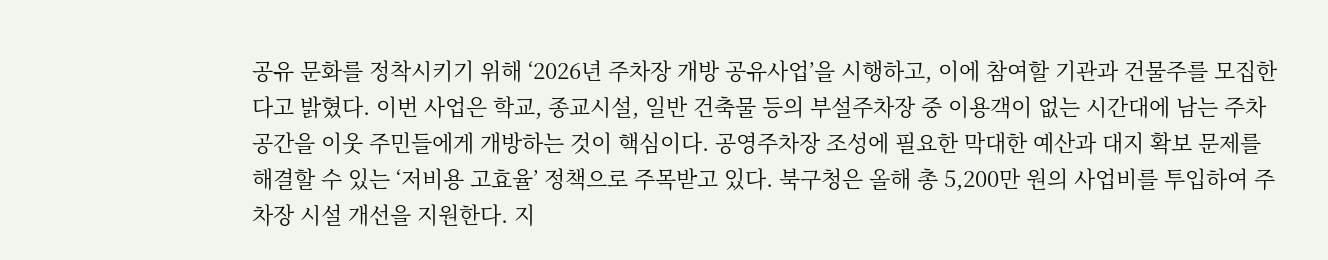공유 문화를 정착시키기 위해 ‘2026년 주차장 개방 공유사업’을 시행하고, 이에 참여할 기관과 건물주를 모집한다고 밝혔다. 이번 사업은 학교, 종교시설, 일반 건축물 등의 부설주차장 중 이용객이 없는 시간대에 남는 주차 공간을 이웃 주민들에게 개방하는 것이 핵심이다. 공영주차장 조성에 필요한 막대한 예산과 대지 확보 문제를 해결할 수 있는 ‘저비용 고효율’ 정책으로 주목받고 있다. 북구청은 올해 총 5,200만 원의 사업비를 투입하여 주차장 시설 개선을 지원한다. 지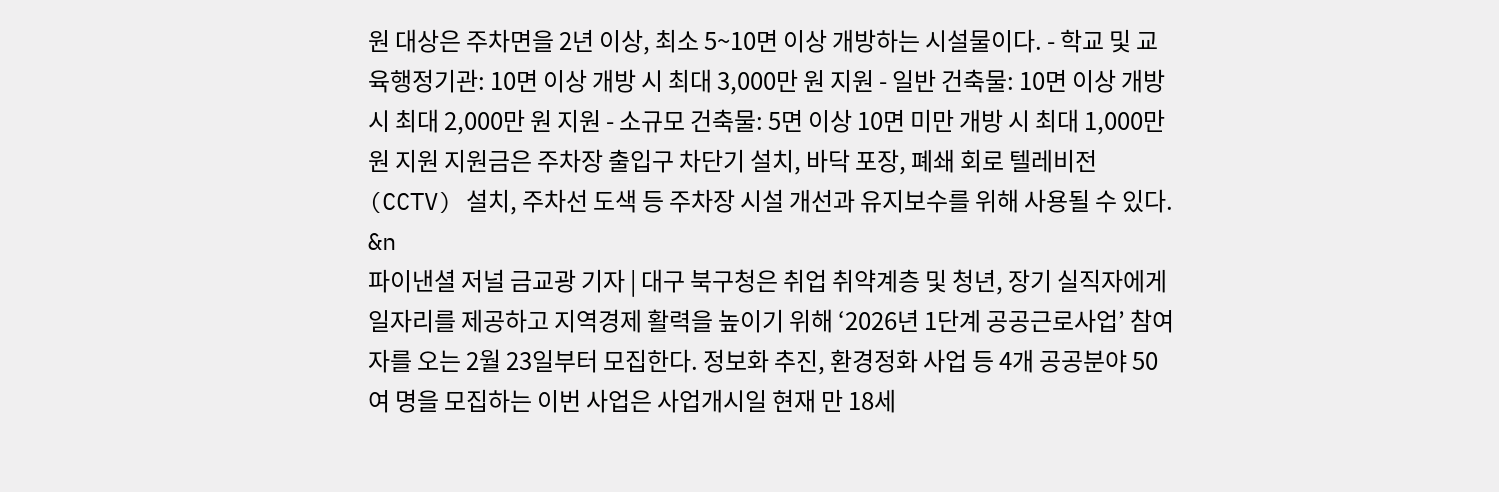원 대상은 주차면을 2년 이상, 최소 5~10면 이상 개방하는 시설물이다. - 학교 및 교육행정기관: 10면 이상 개방 시 최대 3,000만 원 지원 - 일반 건축물: 10면 이상 개방 시 최대 2,000만 원 지원 - 소규모 건축물: 5면 이상 10면 미만 개방 시 최대 1,000만 원 지원 지원금은 주차장 출입구 차단기 설치, 바닥 포장, 폐쇄 회로 텔레비전(CCTV) 설치, 주차선 도색 등 주차장 시설 개선과 유지보수를 위해 사용될 수 있다. &n
파이낸셜 저널 금교광 기자 | 대구 북구청은 취업 취약계층 및 청년, 장기 실직자에게 일자리를 제공하고 지역경제 활력을 높이기 위해 ‘2026년 1단계 공공근로사업’ 참여자를 오는 2월 23일부터 모집한다. 정보화 추진, 환경정화 사업 등 4개 공공분야 50여 명을 모집하는 이번 사업은 사업개시일 현재 만 18세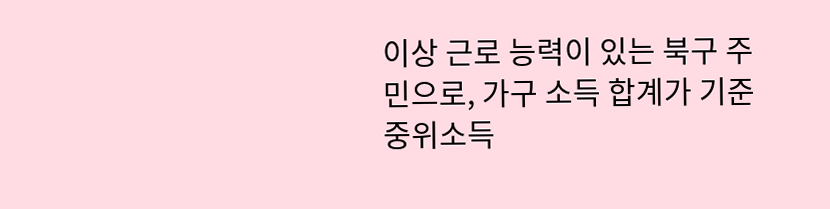이상 근로 능력이 있는 북구 주민으로, 가구 소득 합계가 기준중위소득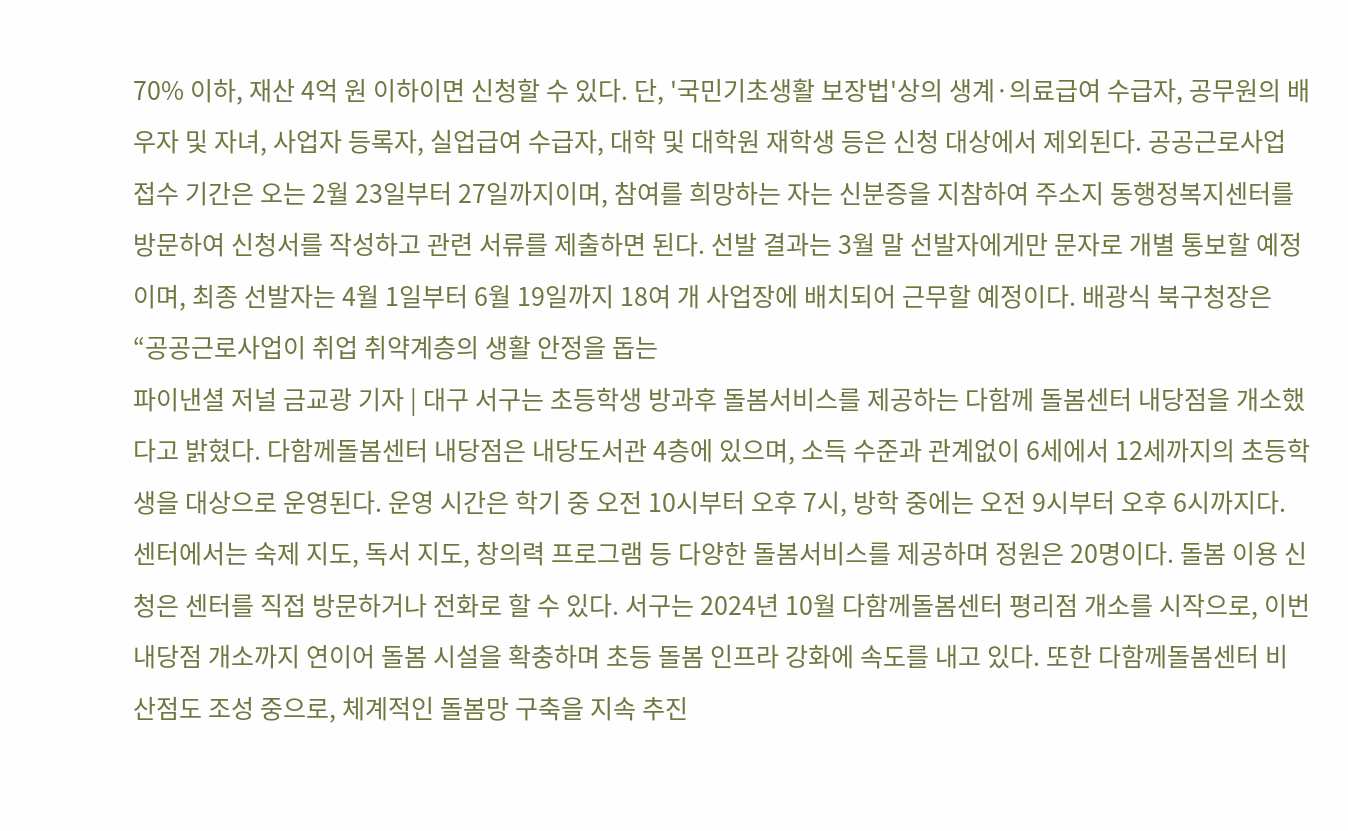70% 이하, 재산 4억 원 이하이면 신청할 수 있다. 단, '국민기초생활 보장법'상의 생계·의료급여 수급자, 공무원의 배우자 및 자녀, 사업자 등록자, 실업급여 수급자, 대학 및 대학원 재학생 등은 신청 대상에서 제외된다. 공공근로사업 접수 기간은 오는 2월 23일부터 27일까지이며, 참여를 희망하는 자는 신분증을 지참하여 주소지 동행정복지센터를 방문하여 신청서를 작성하고 관련 서류를 제출하면 된다. 선발 결과는 3월 말 선발자에게만 문자로 개별 통보할 예정이며, 최종 선발자는 4월 1일부터 6월 19일까지 18여 개 사업장에 배치되어 근무할 예정이다. 배광식 북구청장은 “공공근로사업이 취업 취약계층의 생활 안정을 돕는
파이낸셜 저널 금교광 기자 | 대구 서구는 초등학생 방과후 돌봄서비스를 제공하는 다함께 돌봄센터 내당점을 개소했다고 밝혔다. 다함께돌봄센터 내당점은 내당도서관 4층에 있으며, 소득 수준과 관계없이 6세에서 12세까지의 초등학생을 대상으로 운영된다. 운영 시간은 학기 중 오전 10시부터 오후 7시, 방학 중에는 오전 9시부터 오후 6시까지다. 센터에서는 숙제 지도, 독서 지도, 창의력 프로그램 등 다양한 돌봄서비스를 제공하며 정원은 20명이다. 돌봄 이용 신청은 센터를 직접 방문하거나 전화로 할 수 있다. 서구는 2024년 10월 다함께돌봄센터 평리점 개소를 시작으로, 이번 내당점 개소까지 연이어 돌봄 시설을 확충하며 초등 돌봄 인프라 강화에 속도를 내고 있다. 또한 다함께돌봄센터 비산점도 조성 중으로, 체계적인 돌봄망 구축을 지속 추진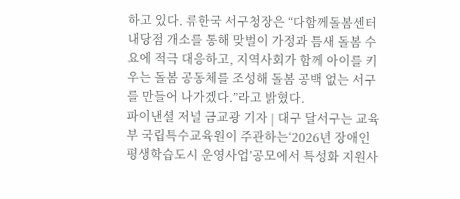하고 있다. 류한국 서구청장은 “다함께돌봄센터 내당점 개소를 통해 맞벌이 가정과 틈새 돌봄 수요에 적극 대응하고, 지역사회가 함께 아이를 키우는 돌봄 공동체를 조성해 돌봄 공백 없는 서구를 만들어 나가겠다.”라고 밝혔다.
파이낸셜 저널 금교광 기자 | 대구 달서구는 교육부 국립특수교육원이 주관하는‘2026년 장애인 평생학습도시 운영사업’공모에서 특성화 지원사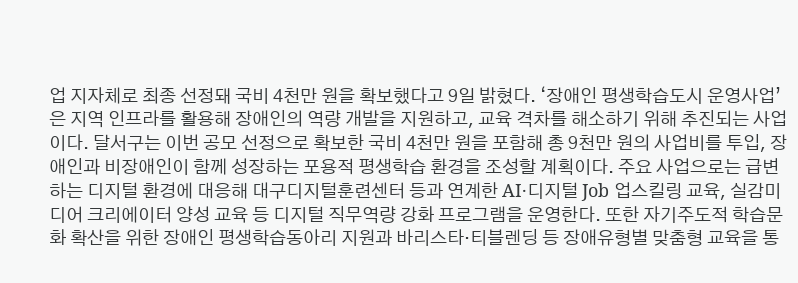업 지자체로 최종 선정돼 국비 4천만 원을 확보했다고 9일 밝혔다. ‘장애인 평생학습도시 운영사업’은 지역 인프라를 활용해 장애인의 역량 개발을 지원하고, 교육 격차를 해소하기 위해 추진되는 사업이다. 달서구는 이번 공모 선정으로 확보한 국비 4천만 원을 포함해 총 9천만 원의 사업비를 투입, 장애인과 비장애인이 함께 성장하는 포용적 평생학습 환경을 조성할 계획이다. 주요 사업으로는 급변하는 디지털 환경에 대응해 대구디지털훈련센터 등과 연계한 AI·디지털 Job 업스킬링 교육, 실감미디어 크리에이터 양성 교육 등 디지털 직무역량 강화 프로그램을 운영한다. 또한 자기주도적 학습문화 확산을 위한 장애인 평생학습동아리 지원과 바리스타·티블렌딩 등 장애유형별 맞춤형 교육을 통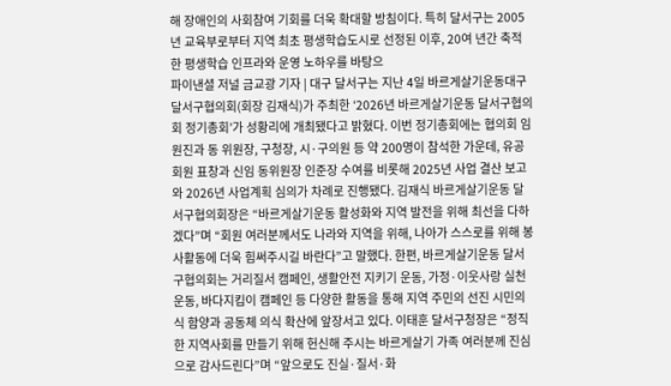해 장애인의 사회참여 기회를 더욱 확대할 방침이다. 특히 달서구는 2005년 교육부로부터 지역 최초 평생학습도시로 선정된 이후, 20여 년간 축적한 평생학습 인프라와 운영 노하우를 바탕으
파이낸셜 저널 금교광 기자 | 대구 달서구는 지난 4일 바르게살기운동대구달서구협의회(회장 김재식)가 주최한 ‘2026년 바르게살기운동 달서구협의회 정기총회’가 성황리에 개최됐다고 밝혔다. 이번 정기총회에는 협의회 임원진과 동 위원장, 구청장, 시·구의원 등 약 200명이 참석한 가운데, 유공회원 표창과 신임 동위원장 인준장 수여를 비롯해 2025년 사업 결산 보고와 2026년 사업계획 심의가 차례로 진행됐다. 김재식 바르게살기운동 달서구협의회장은 “바르게살기운동 활성화와 지역 발전을 위해 최선을 다하겠다”며 “회원 여러분께서도 나라와 지역을 위해, 나아가 스스로를 위해 봉사활동에 더욱 힘써주시길 바란다”고 말했다. 한편, 바르게살기운동 달서구협의회는 거리질서 캠페인, 생활안전 지키기 운동, 가정·이웃사랑 실천 운동, 바다지킴이 캠페인 등 다양한 활동을 통해 지역 주민의 선진 시민의식 함양과 공동체 의식 확산에 앞장서고 있다. 이태훈 달서구청장은 “정직한 지역사회를 만들기 위해 헌신해 주시는 바르게살기 가족 여러분께 진심으로 감사드린다”며 “앞으로도 진실·질서·화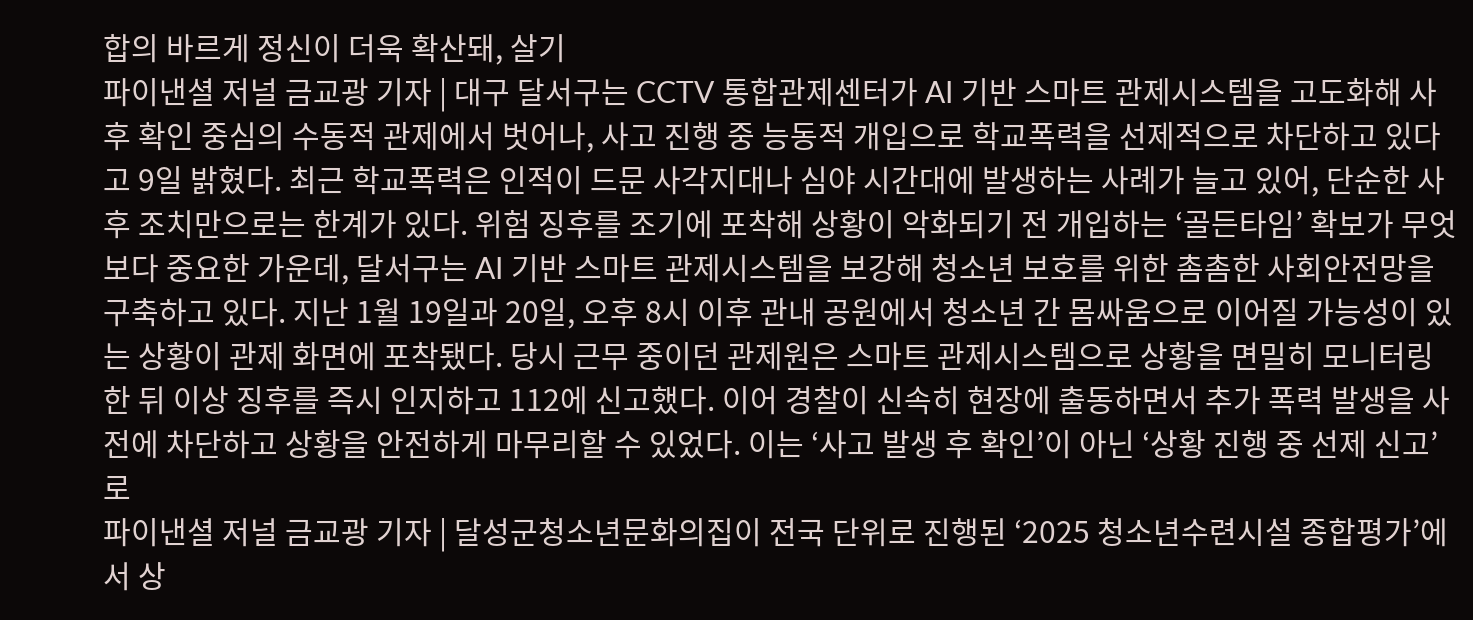합의 바르게 정신이 더욱 확산돼, 살기
파이낸셜 저널 금교광 기자 | 대구 달서구는 CCTV 통합관제센터가 AI 기반 스마트 관제시스템을 고도화해 사후 확인 중심의 수동적 관제에서 벗어나, 사고 진행 중 능동적 개입으로 학교폭력을 선제적으로 차단하고 있다고 9일 밝혔다. 최근 학교폭력은 인적이 드문 사각지대나 심야 시간대에 발생하는 사례가 늘고 있어, 단순한 사후 조치만으로는 한계가 있다. 위험 징후를 조기에 포착해 상황이 악화되기 전 개입하는 ‘골든타임’ 확보가 무엇보다 중요한 가운데, 달서구는 AI 기반 스마트 관제시스템을 보강해 청소년 보호를 위한 촘촘한 사회안전망을 구축하고 있다. 지난 1월 19일과 20일, 오후 8시 이후 관내 공원에서 청소년 간 몸싸움으로 이어질 가능성이 있는 상황이 관제 화면에 포착됐다. 당시 근무 중이던 관제원은 스마트 관제시스템으로 상황을 면밀히 모니터링한 뒤 이상 징후를 즉시 인지하고 112에 신고했다. 이어 경찰이 신속히 현장에 출동하면서 추가 폭력 발생을 사전에 차단하고 상황을 안전하게 마무리할 수 있었다. 이는 ‘사고 발생 후 확인’이 아닌 ‘상황 진행 중 선제 신고’로
파이낸셜 저널 금교광 기자 | 달성군청소년문화의집이 전국 단위로 진행된 ‘2025 청소년수련시설 종합평가’에서 상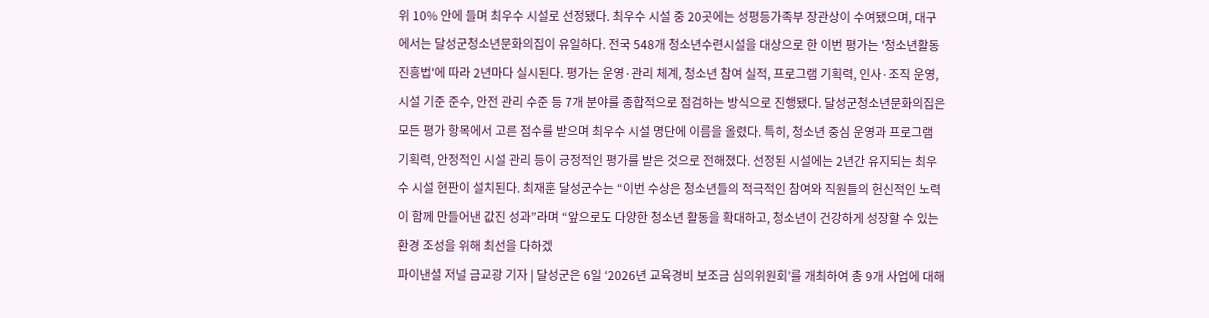위 10% 안에 들며 최우수 시설로 선정됐다. 최우수 시설 중 20곳에는 성평등가족부 장관상이 수여됐으며, 대구에서는 달성군청소년문화의집이 유일하다. 전국 548개 청소년수련시설을 대상으로 한 이번 평가는 '청소년활동진흥법'에 따라 2년마다 실시된다. 평가는 운영·관리 체계, 청소년 참여 실적, 프로그램 기획력, 인사·조직 운영, 시설 기준 준수, 안전 관리 수준 등 7개 분야를 종합적으로 점검하는 방식으로 진행됐다. 달성군청소년문화의집은 모든 평가 항목에서 고른 점수를 받으며 최우수 시설 명단에 이름을 올렸다. 특히, 청소년 중심 운영과 프로그램 기획력, 안정적인 시설 관리 등이 긍정적인 평가를 받은 것으로 전해졌다. 선정된 시설에는 2년간 유지되는 최우수 시설 현판이 설치된다. 최재훈 달성군수는 “이번 수상은 청소년들의 적극적인 참여와 직원들의 헌신적인 노력이 함께 만들어낸 값진 성과”라며 “앞으로도 다양한 청소년 활동을 확대하고, 청소년이 건강하게 성장할 수 있는 환경 조성을 위해 최선을 다하겠
파이낸셜 저널 금교광 기자 | 달성군은 6일 ‘2026년 교육경비 보조금 심의위원회’를 개최하여 총 9개 사업에 대해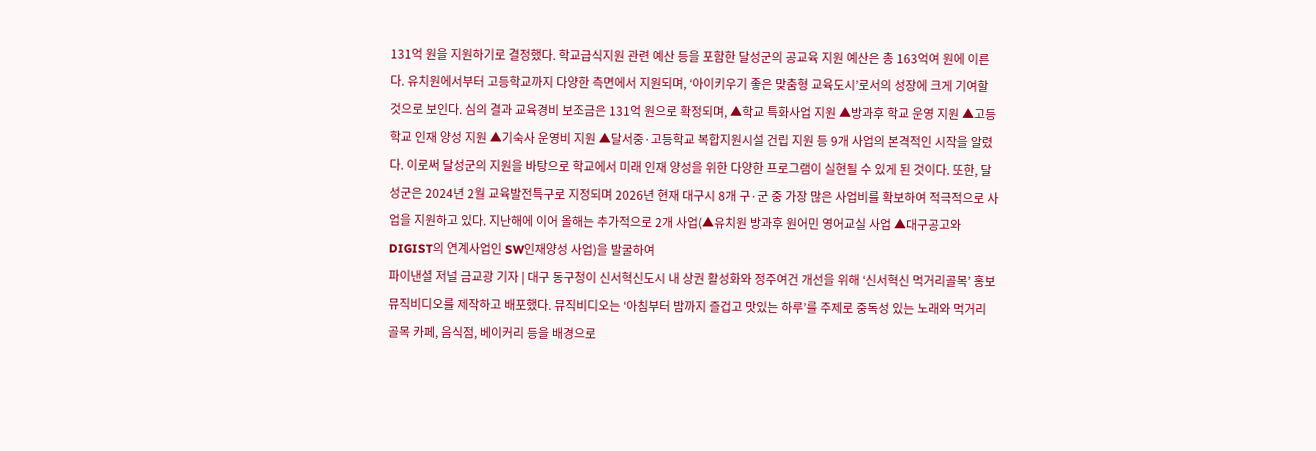131억 원을 지원하기로 결정했다. 학교급식지원 관련 예산 등을 포함한 달성군의 공교육 지원 예산은 총 163억여 원에 이른다. 유치원에서부터 고등학교까지 다양한 측면에서 지원되며, ‘아이키우기 좋은 맞춤형 교육도시’로서의 성장에 크게 기여할 것으로 보인다. 심의 결과 교육경비 보조금은 131억 원으로 확정되며, ▲학교 특화사업 지원 ▲방과후 학교 운영 지원 ▲고등학교 인재 양성 지원 ▲기숙사 운영비 지원 ▲달서중·고등학교 복합지원시설 건립 지원 등 9개 사업의 본격적인 시작을 알렸다. 이로써 달성군의 지원을 바탕으로 학교에서 미래 인재 양성을 위한 다양한 프로그램이 실현될 수 있게 된 것이다. 또한, 달성군은 2024년 2월 교육발전특구로 지정되며 2026년 현재 대구시 8개 구·군 중 가장 많은 사업비를 확보하여 적극적으로 사업을 지원하고 있다. 지난해에 이어 올해는 추가적으로 2개 사업(▲유치원 방과후 원어민 영어교실 사업 ▲대구공고와 DIGIST의 연계사업인 SW인재양성 사업)을 발굴하여
파이낸셜 저널 금교광 기자 | 대구 동구청이 신서혁신도시 내 상권 활성화와 정주여건 개선을 위해 ‘신서혁신 먹거리골목’ 홍보 뮤직비디오를 제작하고 배포했다. 뮤직비디오는 ‘아침부터 밤까지 즐겁고 맛있는 하루’를 주제로 중독성 있는 노래와 먹거리 골목 카페, 음식점, 베이커리 등을 배경으로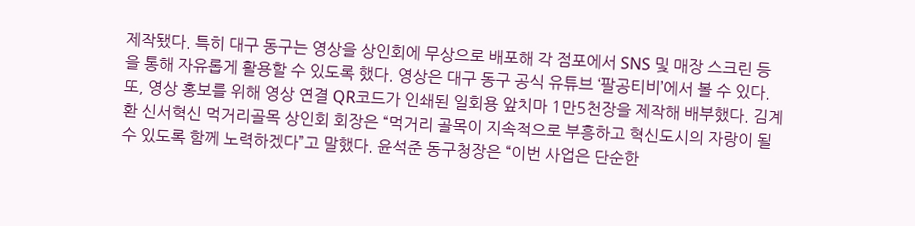제작됐다. 특히 대구 동구는 영상을 상인회에 무상으로 배포해 각 점포에서 SNS 및 매장 스크린 등을 통해 자유롭게 활용할 수 있도록 했다. 영상은 대구 동구 공식 유튜브 ‘팔공티비’에서 볼 수 있다. 또, 영상 홍보를 위해 영상 연결 QR코드가 인쇄된 일회용 앞치마 1만5천장을 제작해 배부했다. 김계환 신서혁신 먹거리골목 상인회 회장은 “먹거리 골목이 지속적으로 부흥하고 혁신도시의 자랑이 될 수 있도록 함께 노력하겠다”고 말했다. 윤석준 동구청장은 “이번 사업은 단순한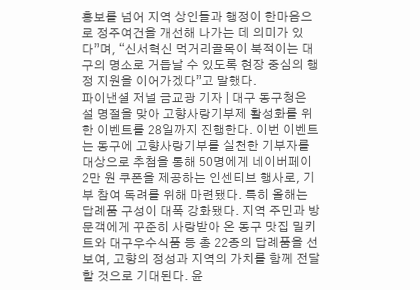홍보를 넘어 지역 상인들과 행정이 한마음으로 정주여건을 개선해 나가는 데 의미가 있다”며, “신서혁신 먹거리골목이 북적이는 대구의 명소로 거듭날 수 있도록 현장 중심의 행정 지원을 이어가겠다”고 말했다.
파이낸셜 저널 금교광 기자 | 대구 동구청은 설 명절을 맞아 고향사랑기부제 활성화를 위한 이벤트를 28일까지 진행한다. 이번 이벤트는 동구에 고향사랑기부를 실천한 기부자를 대상으로 추첨을 통해 50명에게 네이버페이 2만 원 쿠폰을 제공하는 인센티브 행사로, 기부 참여 독려를 위해 마련됐다. 특히 올해는 답례품 구성이 대폭 강화됐다. 지역 주민과 방문객에게 꾸준히 사랑받아 온 동구 맛집 밀키트와 대구우수식품 등 총 22종의 답례품을 선보여, 고향의 정성과 지역의 가치를 함께 전달할 것으로 기대된다. 윤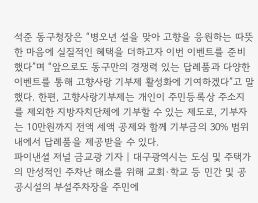석준 동구청장은 “병오년 설을 맞아 고향을 응원하는 따뜻한 마음에 실질적인 혜택을 더하고자 이번 이벤트를 준비했다”며 “앞으로도 동구만의 경쟁력 있는 답례품과 다양한 이벤트를 통해 고향사랑 기부제 활성화에 기여하겠다”고 말했다. 한편, 고향사랑기부제는 개인이 주민등록상 주소지를 제외한 지방자치단체에 기부할 수 있는 제도로, 기부자는 10만원까지 전액 세액 공제와 함께 기부금의 30% 범위 내에서 답례품을 제공받을 수 있다.
파이낸셜 저널 금교광 기자 | 대구광역시는 도심 및 주택가의 만성적인 주차난 해소를 위해 교회·학교 등 민간 및 공공시설의 부설주차장을 주민에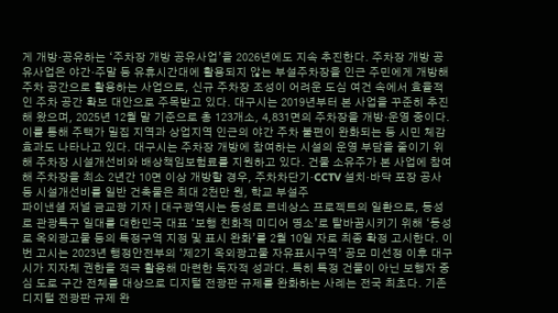게 개방·공유하는 ‘주차장 개방 공유사업’을 2026년에도 지속 추진한다. 주차장 개방 공유사업은 야간·주말 등 유휴시간대에 활용되지 않는 부설주차장을 인근 주민에게 개방해 주차 공간으로 활용하는 사업으로, 신규 주차장 조성이 어려운 도심 여건 속에서 효율적인 주차 공간 확보 대안으로 주목받고 있다. 대구시는 2019년부터 본 사업을 꾸준히 추진해 왔으며, 2025년 12월 말 기준으로 총 123개소, 4,831면의 주차장을 개방·운영 중이다. 이를 통해 주택가 밀집 지역과 상업지역 인근의 야간 주차 불편이 완화되는 등 시민 체감 효과도 나타나고 있다. 대구시는 주차장 개방에 참여하는 시설의 운영 부담을 줄이기 위해 주차장 시설개선비와 배상책임보험료를 지원하고 있다. 건물 소유주가 본 사업에 참여해 주차장을 최소 2년간 10면 이상 개방할 경우, 주차차단기·CCTV 설치·바닥 포장 공사 등 시설개선비를 일반 건축물은 최대 2천만 원, 학교 부설주
파이낸셜 저널 금교광 기자 | 대구광역시는 동성로 르네상스 프로젝트의 일환으로, 동성로 관광특구 일대를 대한민국 대표 ‘보행 친화적 미디어 명소’로 탈바꿈시키기 위해 ‘동성로 옥외광고물 등의 특정구역 지정 및 표시 완화’를 2월 10일 자로 최종 확정 고시한다. 이번 고시는 2023년 행정안전부의 ‘제2기 옥외광고물 자유표시구역’ 공모 미선정 이후 대구시가 지자체 권한을 적극 활용해 마련한 독자적 성과다. 특히 특정 건물이 아닌 보행자 중심 도로 구간 전체를 대상으로 디지털 전광판 규제를 완화하는 사례는 전국 최초다. 기존 디지털 전광판 규제 완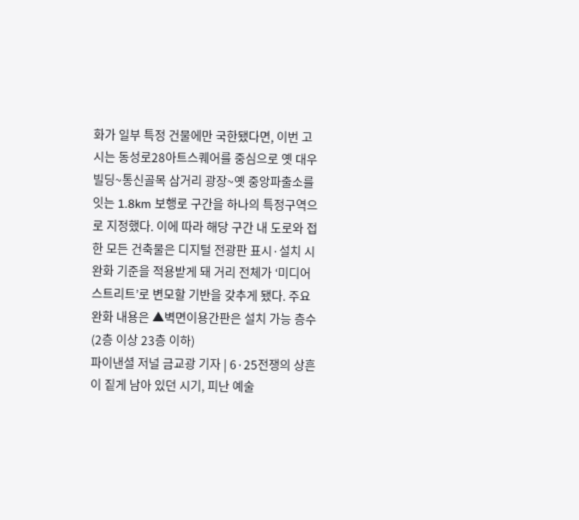화가 일부 특정 건물에만 국한됐다면, 이번 고시는 동성로28아트스퀘어를 중심으로 옛 대우빌딩~통신골목 삼거리 광장~옛 중앙파출소를 잇는 1.8km 보행로 구간을 하나의 특정구역으로 지정했다. 이에 따라 해당 구간 내 도로와 접한 모든 건축물은 디지털 전광판 표시·설치 시 완화 기준을 적용받게 돼 거리 전체가 ‘미디어 스트리트’로 변모할 기반을 갖추게 됐다. 주요 완화 내용은 ▲벽면이용간판은 설치 가능 층수(2층 이상 23층 이하)
파이낸셜 저널 금교광 기자 | 6·25전쟁의 상흔이 짙게 남아 있던 시기, 피난 예술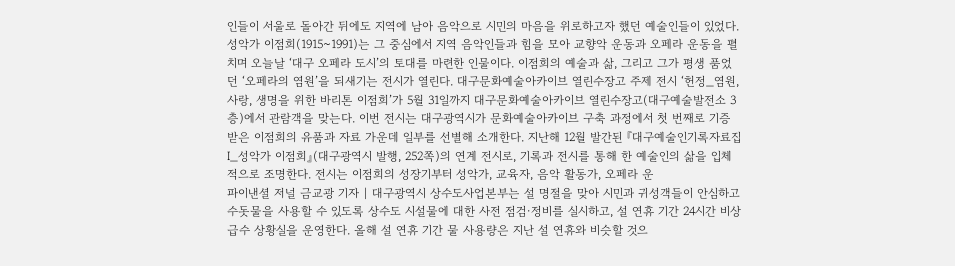인들이 서울로 돌아간 뒤에도 지역에 남아 음악으로 시민의 마음을 위로하고자 했던 예술인들이 있었다. 성악가 이점희(1915~1991)는 그 중심에서 지역 음악인들과 힘을 모아 교향악 운동과 오페라 운동을 펼치며 오늘날 ‘대구 오페라 도시’의 토대를 마련한 인물이다. 이점희의 예술과 삶, 그리고 그가 평생 품었던 ‘오페라의 염원’을 되새기는 전시가 열린다. 대구문화예술아카이브 열린수장고 주제 전시 ‘헌정_염원, 사랑, 생명을 위한 바리톤 이점희’가 5월 31일까지 대구문화예술아카이브 열린수장고(대구예술발전소 3층)에서 관람객을 맞는다. 이번 전시는 대구광역시가 문화예술아카이브 구축 과정에서 첫 번째로 기증받은 이점희의 유품과 자료 가운데 일부를 선별해 소개한다. 지난해 12월 발간된 『대구예술인기록자료집Ⅰ_성악가 이점희』(대구광역시 발행, 252쪽)의 연계 전시로, 기록과 전시를 통해 한 예술인의 삶을 입체적으로 조명한다. 전시는 이점희의 성장기부터 성악가, 교육자, 음악 활동가, 오페라 운
파이낸셜 저널 금교광 기자 | 대구광역시 상수도사업본부는 설 명절을 맞아 시민과 귀성객들이 안심하고 수돗물을 사용할 수 있도록 상수도 시설물에 대한 사전 점검·정비를 실시하고, 설 연휴 기간 24시간 비상급수 상황실을 운영한다. 올해 설 연휴 기간 물 사용량은 지난 설 연휴와 비슷할 것으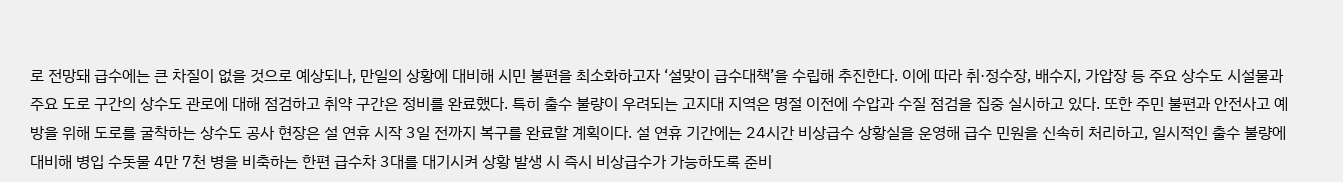로 전망돼 급수에는 큰 차질이 없을 것으로 예상되나, 만일의 상황에 대비해 시민 불편을 최소화하고자 ‘설맞이 급수대책’을 수립해 추진한다. 이에 따라 취·정수장, 배수지, 가압장 등 주요 상수도 시설물과 주요 도로 구간의 상수도 관로에 대해 점검하고 취약 구간은 정비를 완료했다. 특히 출수 불량이 우려되는 고지대 지역은 명절 이전에 수압과 수질 점검을 집중 실시하고 있다. 또한 주민 불편과 안전사고 예방을 위해 도로를 굴착하는 상수도 공사 현장은 설 연휴 시작 3일 전까지 복구를 완료할 계획이다. 설 연휴 기간에는 24시간 비상급수 상황실을 운영해 급수 민원을 신속히 처리하고, 일시적인 출수 불량에 대비해 병입 수돗물 4만 7천 병을 비축하는 한편 급수차 3대를 대기시켜 상황 발생 시 즉시 비상급수가 가능하도록 준비